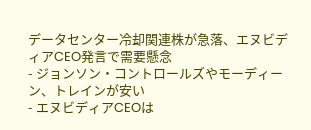データセンター冷却関連株が急落、エヌビディアCEO発言で需要懸念
- ジョンソン・コントロールズやモーディーン、トレインが安い
- エヌビディアCEOは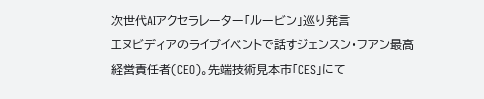次世代AIアクセラレーター「ルービン」巡り発言
エヌビディアのライブイベントで話すジェンスン・フアン最高経営責任者(CEO)。先端技術見本市「CES」にて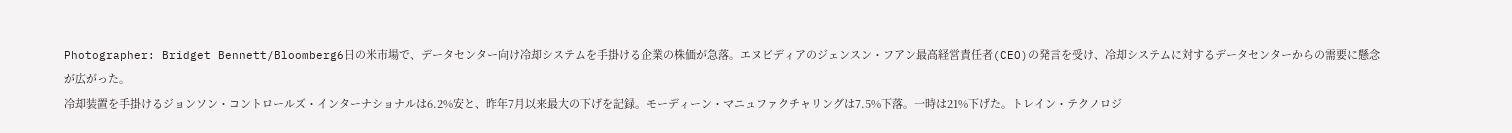Photographer: Bridget Bennett/Bloomberg6日の米市場で、データセンター向け冷却システムを手掛ける企業の株価が急落。エヌビディアのジェンスン・フアン最高経営責任者(CEO)の発言を受け、冷却システムに対するデータセンターからの需要に懸念が広がった。
冷却装置を手掛けるジョンソン・コントロールズ・インターナショナルは6.2%安と、昨年7月以来最大の下げを記録。モーディーン・マニュファクチャリングは7.5%下落。一時は21%下げた。トレイン・テクノロジ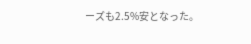ーズも2.5%安となった。